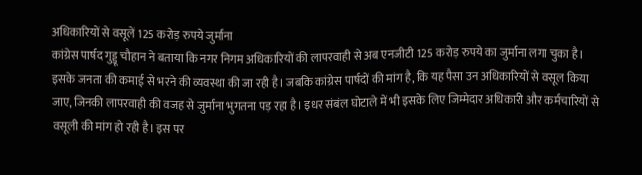अधिकारियों से वसूलें 125 करोड़ रुपये जुर्माना
कांग्रेस पार्षद गुड्डू चौहान ने बताया कि नगर निगम अधिकारियों की लापरवाही से अब एनजीटी 125 करोड़ रुपये का जुर्माना लगा चुका है। इसके जनता की कमाई से भरने की व्यवस्था की जा रही है। जबकि कांग्रेस पार्षदों की मांग है, कि यह पैसा उन अधिकारियों से वसूल किया जाए, जिनकी लापरवाही की वजह से जुर्माना भुगतना पड़ रहा है। इधर संबंल घोटाले में भी इसके लिए जिम्मेदार अधिकारी और कर्मचारियों से वसूली की मांग हो रही है। इस पर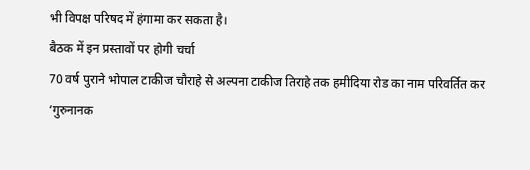भी विपक्ष परिषद में हंगामा कर सकता है।
बैठक में इन प्रस्तावों पर होगी चर्चा
70 वर्ष पुराने भोपाल टाकीज चौराहे से अल्पना टाकीज तिराहे तक हमीदिया रोड का नाम परिवर्तित कर ‘गुरुनानक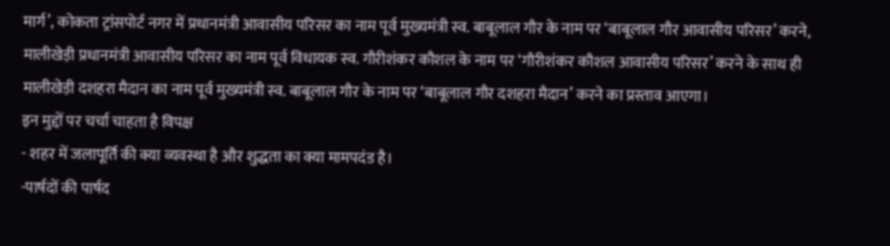मार्ग’, कोकता ट्रांसपोर्ट नगर में प्रधानमंत्री आवासीय परिसर का नाम पूर्व मुख्यमंत्री स्व. बाबूलाल गौर के नाम पर ‘बाबूलाल गौर आवासीय परिसर’ करने, मालीखेड़ी प्रधानमंत्री आवासीय परिसर का नाम पूर्व विधायक स्व. गौरीशंकर कौशल के नाम पर ‘गौरीशंकर कौशल आवासीय परिसर’ करने के साथ ही मालीखेड़ी दशहरा मैदान का नाम पूर्व मुख्यमंत्री स्व. बाबूलाल गौर के नाम पर ‘बाबूलाल गौर दशहरा मैदान’ करने का प्रस्ताव आएगा।
इन मुद्दों पर चर्चा चाहता है विपक्ष
- शहर में जलापूर्ति की क्या व्यवस्था है और शुद्धता का क्या मामपदंड है।
-पार्षदों की पार्षद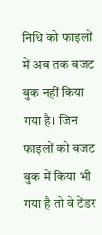निधि को फाइलों में अब तक बजट बुक नहीं किया गया है। जिन फाइलों को बजट बुक में किया भी गया है तो वे टेंडर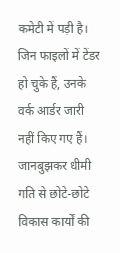कमेटी में पड़ी है। जिन फाइलों में टेंडर हो चुके हैं, उनके वर्क आर्डर जारी नहीं किए गए हैं। जानबुझकर धीमी गति से छोटे-छोटे विकास कार्यों की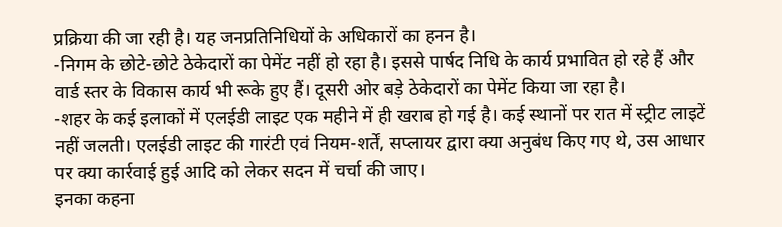प्रक्रिया की जा रही है। यह जनप्रतिनिधियों के अधिकारों का हनन है।
-निगम के छोटे-छोटे ठेकेदारों का पेमेंट नहीं हो रहा है। इससे पार्षद निधि के कार्य प्रभावित हो रहे हैं और वार्ड स्तर के विकास कार्य भी रूके हुए हैं। दूसरी ओर बड़े ठेकेदारों का पेमेंट किया जा रहा है।
-शहर के कई इलाकों में एलईडी लाइट एक महीने में ही खराब हो गई है। कई स्थानों पर रात में स्ट्रीट लाइटें नहीं जलती। एलईडी लाइट की गारंटी एवं नियम-शर्तें, सप्लायर द्वारा क्या अनुबंध किए गए थे, उस आधार पर क्या कार्रवाई हुई आदि को लेकर सदन में चर्चा की जाए।
इनका कहना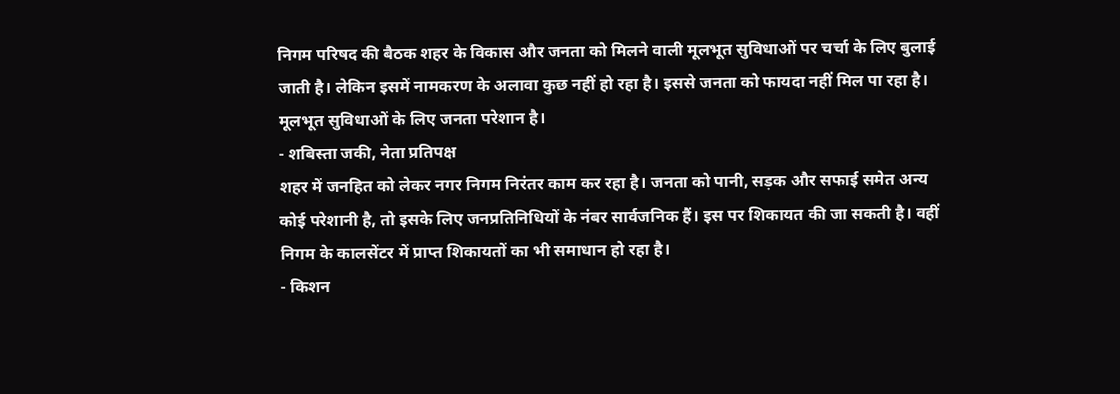निगम परिषद की बैठक शहर के विकास और जनता को मिलने वाली मूलभूत सुविधाओं पर चर्चा के लिए बुलाई जाती है। लेकिन इसमें नामकरण के अलावा कुछ नहीं हो रहा है। इससे जनता को फायदा नहीं मिल पा रहा है। मूलभूत सुविधाओं के लिए जनता परेशान है।
- शबिस्ता जकी, नेता प्रतिपक्ष
शहर में जनहित को लेकर नगर निगम निरंतर काम कर रहा है। जनता को पानी, सड़क और सफाई समेत अन्य कोई परेशानी है, तो इसके लिए जनप्रतिनिधियों के नंबर सार्वजनिक हैं। इस पर शिकायत की जा सकती है। वहीं निगम के कालसेंटर में प्राप्त शिकायतों का भी समाधान हो रहा है।
- किशन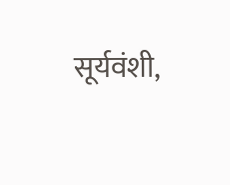सूर्यवंशी,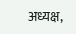अध्यक्ष,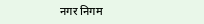नगर निगम